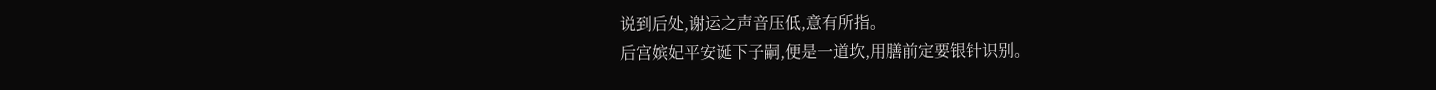说到后处,谢运之声音压低,意有所指。
后宫嫔妃平安诞下子嗣,便是一道坎,用膳前定要银针识别。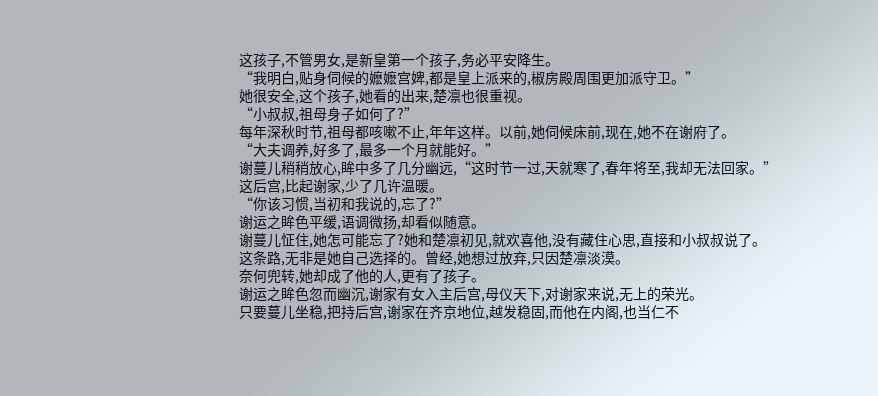这孩子,不管男女,是新皇第一个孩子,务必平安降生。
“我明白,贴身伺候的嬷嬷宫婢,都是皇上派来的,椒房殿周围更加派守卫。”
她很安全,这个孩子,她看的出来,楚凛也很重视。
“小叔叔,祖母身子如何了?”
每年深秋时节,祖母都咳嗽不止,年年这样。以前,她伺候床前,现在,她不在谢府了。
“大夫调养,好多了,最多一个月就能好。”
谢蔓儿稍稍放心,眸中多了几分幽远,“这时节一过,天就寒了,春年将至,我却无法回家。”
这后宫,比起谢家,少了几许温暖。
“你该习惯,当初和我说的,忘了?”
谢运之眸色平缓,语调微扬,却看似随意。
谢蔓儿怔住,她怎可能忘了?她和楚凛初见,就欢喜他,没有藏住心思,直接和小叔叔说了。
这条路,无非是她自己选择的。曾经,她想过放弃,只因楚凛淡漠。
奈何兜转,她却成了他的人,更有了孩子。
谢运之眸色忽而幽沉,谢家有女入主后宫,母仪天下,对谢家来说,无上的荣光。
只要蔓儿坐稳,把持后宫,谢家在齐京地位,越发稳固,而他在内阁,也当仁不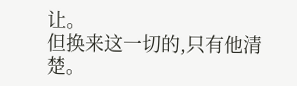让。
但换来这一切的,只有他清楚。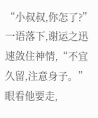“小叔叔,你怎了?”
一语落下,谢运之迅速敛住神情,“不宜久留,注意身子。”
眼看他要走,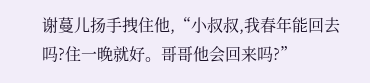谢蔓儿扬手拽住他,“小叔叔,我春年能回去吗?住一晚就好。哥哥他会回来吗?”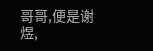哥哥,便是谢煜,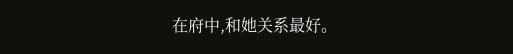在府中,和她关系最好。